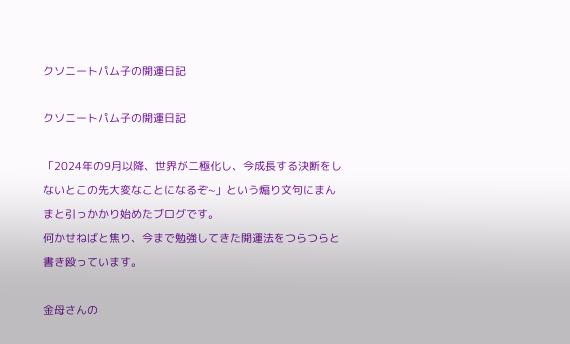クソニートパム子の開運日記

クソニートパム子の開運日記

「2024年の9月以降、世界が二極化し、今成長する決断をしないとこの先大変なことになるぞ~」という煽り文句にまんまと引っかかり始めたブログです。
何かせねばと焦り、今まで勉強してきた開運法をつらつらと書き殴っています。

金母さんの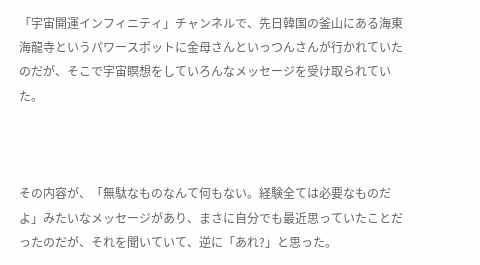「宇宙開運インフィニティ」チャンネルで、先日韓国の釜山にある海東海龍寺というパワースポットに金母さんといっつんさんが行かれていたのだが、そこで宇宙瞑想をしていろんなメッセージを受け取られていた。



その内容が、「無駄なものなんて何もない。経験全ては必要なものだよ」みたいなメッセージがあり、まさに自分でも最近思っていたことだったのだが、それを聞いていて、逆に「あれ?」と思った。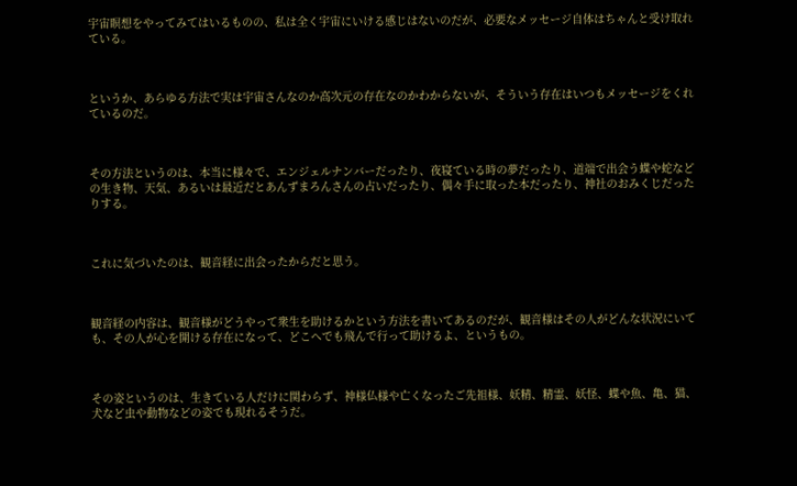宇宙瞑想をやってみてはいるものの、私は全く宇宙にいける感じはないのだが、必要なメッセージ自体はちゃんと受け取れている。



というか、あらゆる方法で実は宇宙さんなのか高次元の存在なのかわからないが、そういう存在はいつもメッセージをくれているのだ。



その方法というのは、本当に様々で、エンジェルナンバーだったり、夜寝ている時の夢だったり、道端で出会う蝶や蛇などの生き物、天気、あるいは最近だとあんずまろんさんの占いだったり、偶々手に取った本だったり、神社のおみくじだったりする。



これに気づいたのは、観音経に出会ったからだと思う。



観音経の内容は、観音様がどうやって衆生を助けるかという方法を書いてあるのだが、観音様はその人がどんな状況にいても、その人が心を開ける存在になって、どこへでも飛んで行って助けるよ、というもの。



その姿というのは、生きている人だけに関わらず、神様仏様や亡くなったご先祖様、妖精、精霊、妖怪、蝶や魚、亀、猫、犬など虫や動物などの姿でも現れるそうだ。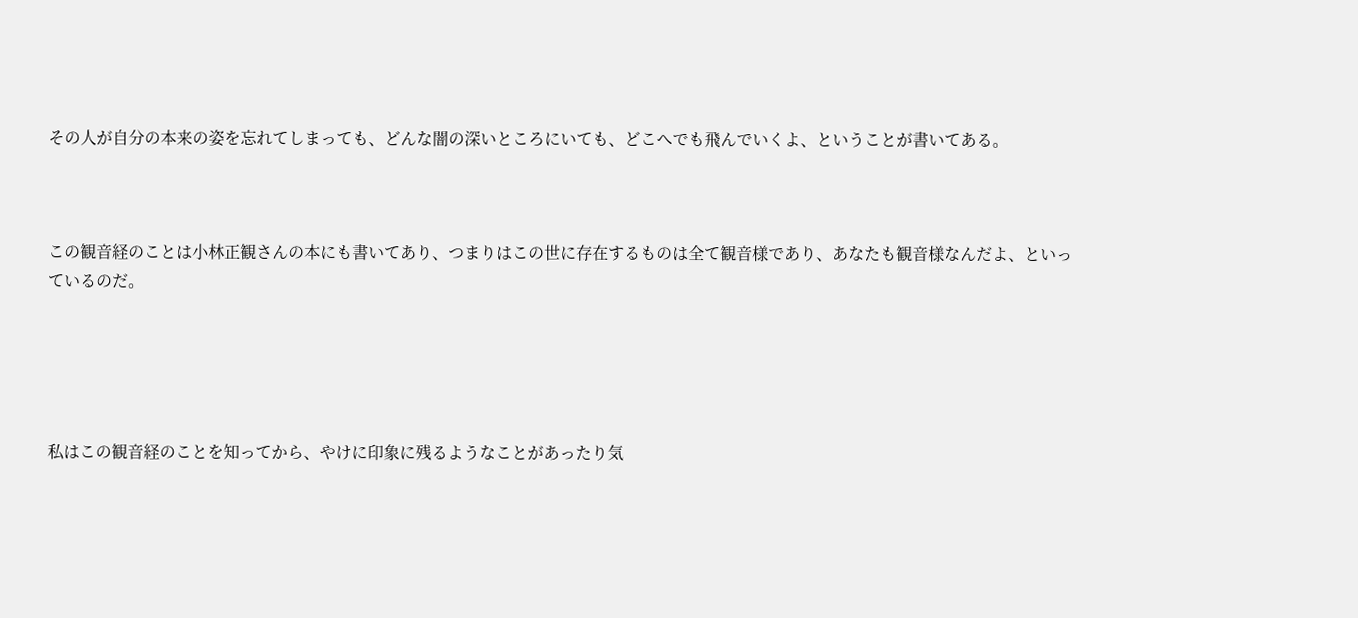その人が自分の本来の姿を忘れてしまっても、どんな闇の深いところにいても、どこへでも飛んでいくよ、ということが書いてある。



この観音経のことは小林正観さんの本にも書いてあり、つまりはこの世に存在するものは全て観音様であり、あなたも観音様なんだよ、といっているのだ。





私はこの観音経のことを知ってから、やけに印象に残るようなことがあったり気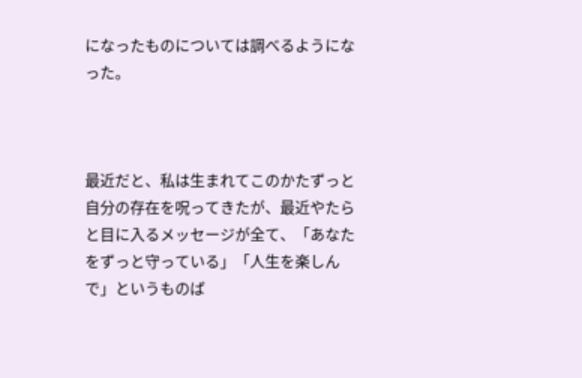になったものについては調べるようになった。



最近だと、私は生まれてこのかたずっと自分の存在を呪ってきたが、最近やたらと目に入るメッセージが全て、「あなたをずっと守っている」「人生を楽しんで」というものば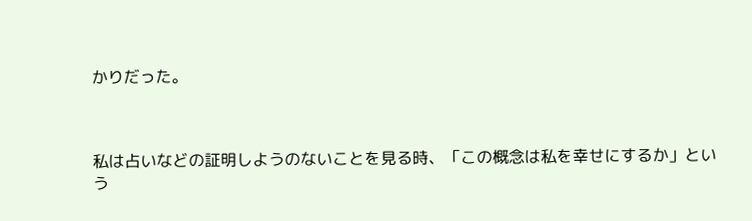かりだった。



私は占いなどの証明しようのないことを見る時、「この概念は私を幸せにするか」という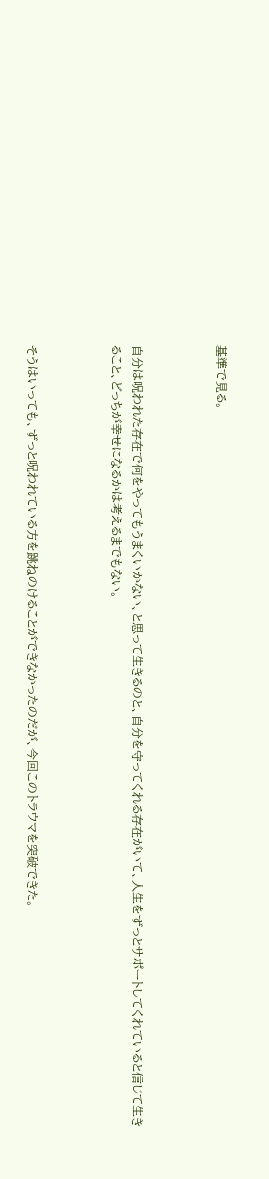基準で見る。



自分は呪われた存在で何をやってもうまくいかない、と思って生きるのと、自分を守ってくれる存在がいて、人生をずっとサポートしてくれていると信じて生きること、どっちが幸せになるかは考えるまでもない。



そうはいっても、ずっと呪われている方を跳ねのけることができなかったのだが、今回このトラウマを突破できた。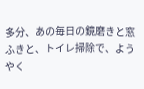多分、あの毎日の鏡磨きと窓ふきと、トイレ掃除で、ようやく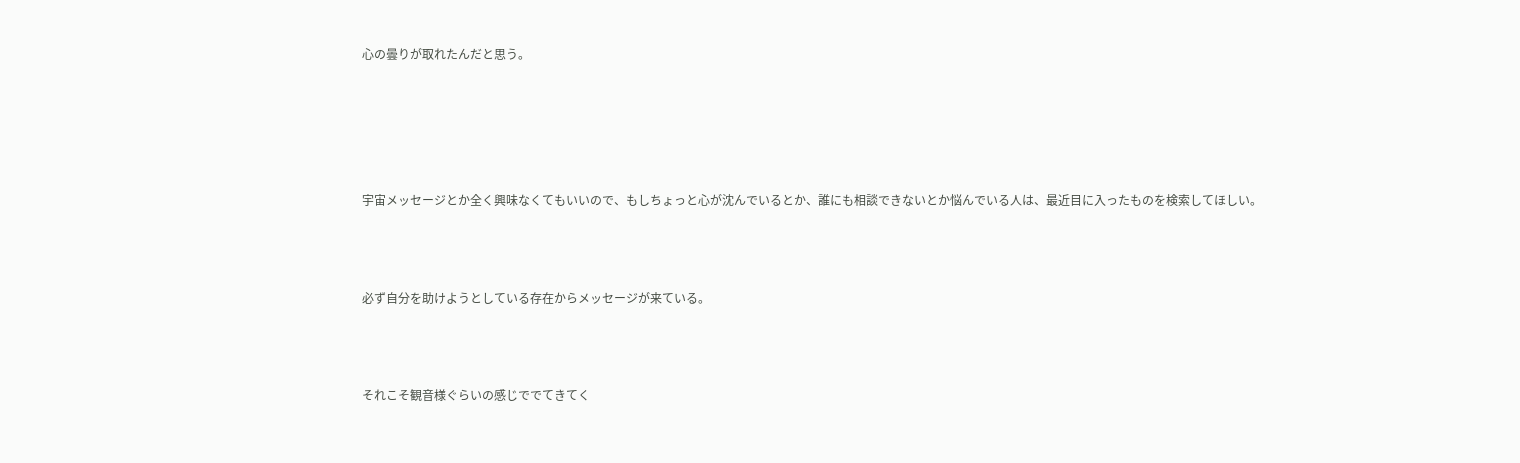心の曇りが取れたんだと思う。





宇宙メッセージとか全く興味なくてもいいので、もしちょっと心が沈んでいるとか、誰にも相談できないとか悩んでいる人は、最近目に入ったものを検索してほしい。



必ず自分を助けようとしている存在からメッセージが来ている。



それこそ観音様ぐらいの感じででてきてく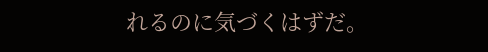れるのに気づくはずだ。